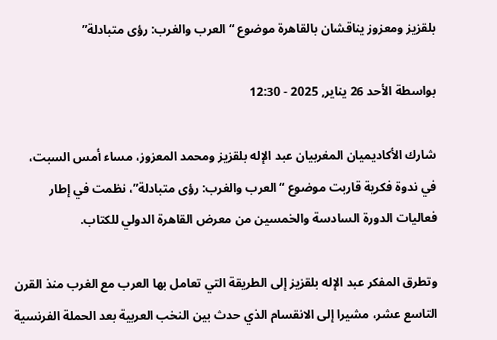بلقزيز ومعزوز يناقشان بالقاهرة موضوع “العرب والغرب: رؤى متبادلة”

بواسطة الأحد 26 يناير, 2025 - 12:30

شارك الأكاديميان المغربيان عبد الإله بلقزيز ومحمد المعزوز، مساء أمس السبت، في ندوة فكرية قاربت موضوع “العرب والغرب: رؤى متبادلة”، نظمت في إطار فعاليات الدورة السادسة والخمسين من معرض القاهرة الدولي للكتاب.

وتطرق المفكر عبد الإله بلقزيز إلى الطريقة التي تعامل بها العرب مع الغرب منذ القرن التاسع عشر، مشيرا إلى الانقسام الذي حدث بين النخب العربية بعد الحملة الفرنسية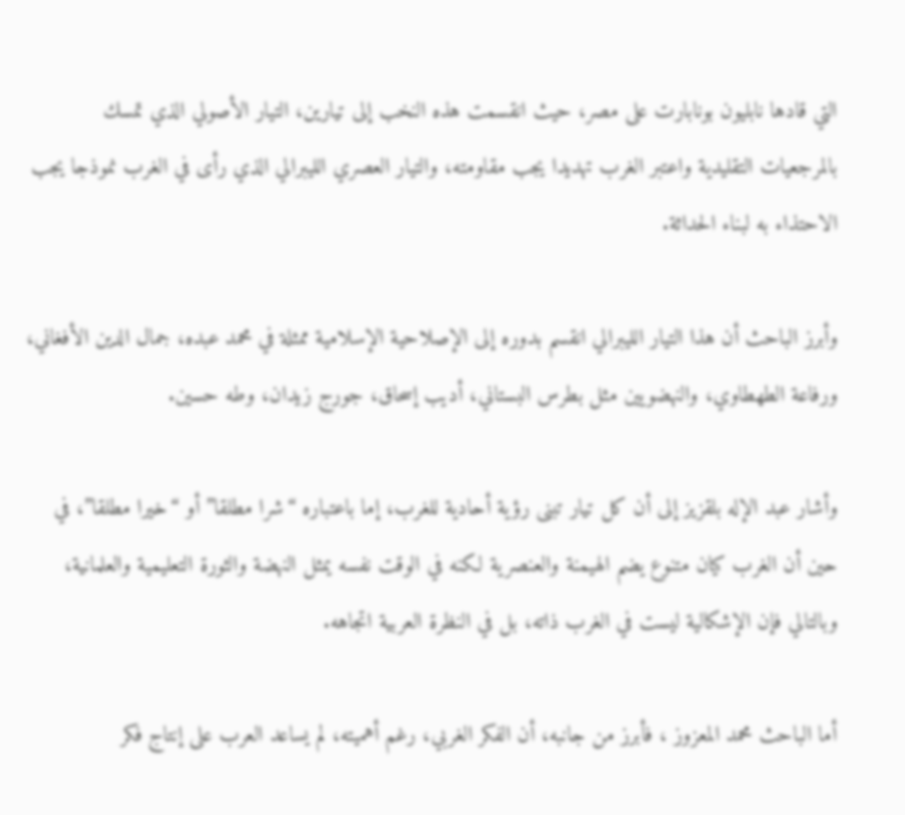التي قادها نابليون بونابارت على مصر، حيث انقسمت هذه النخب إلى تيارين، التيار الأصولي الذي تمسك بالمرجعيات التقليدية واعتبر الغرب تهديدا يجب مقاومته، والتيار العصري الليبرالي الذي رأى في الغرب نموذجا يجب الاحتذاء به لبناء الحداثة.

وأبرز الباحث أن هذا التيار الليبرالي انقسم بدوره إلى الإصلاحية الإسلامية ممثلة في محمد عبده، جمال الدين الأفغاني، ورفاعة الطهطاوي، والنهضويين مثل بطرس البستاني، أديب إسحاق، جورج زيدان، وطه حسين.

وأشار عبد الإله بلقزيز إلى أن كل تيار تبنى رؤية أحادية للغرب، إما باعتباره “شرا مطلقا” أو “خيرا مطلقا”، في حين أن الغرب كيان متنوع يضم الهيمنة والعنصرية لكنه في الوقت نفسه يمثل النهضة والثورة التعليمية والعلمانية، وبالتالي فإن الإشكالية ليست في الغرب ذاته، بل في النظرة العربية اتجاهه.

أما الباحث محمد المعزوز ، فأبرز من جانبه، أن الفكر الغربي، رغم أهميته، لم يساعد العرب على إنتاج فكر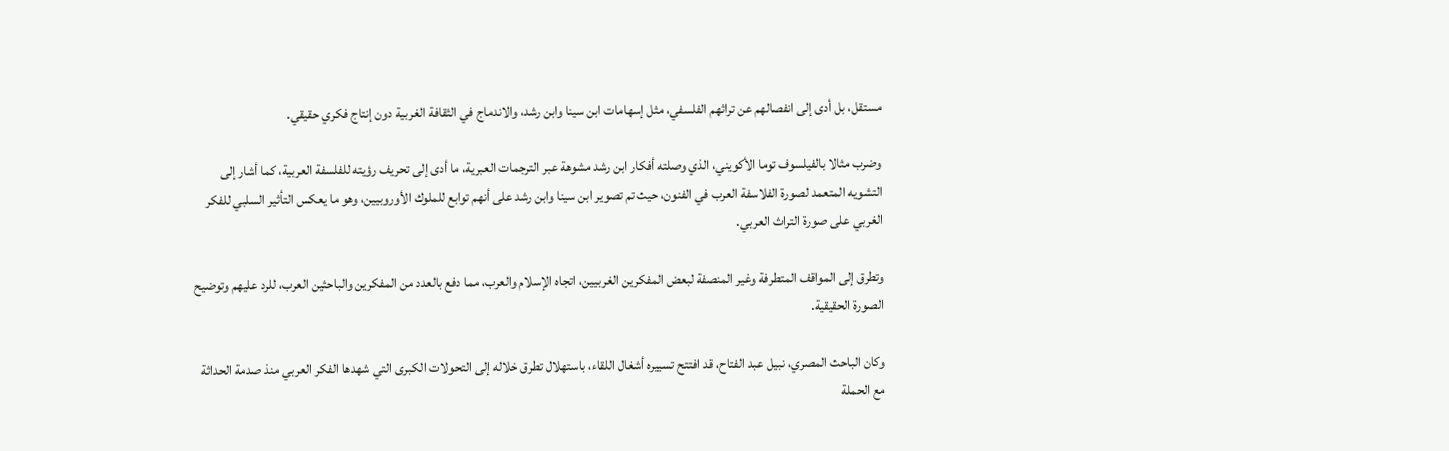مستقل، بل أدى إلى انفصالهم عن تراثهم الفلسفي، مثل إسهامات ابن سينا وابن رشد، والاندماج في الثقافة الغربية دون إنتاج فكري حقيقي.

وضرب مثالا بالفيلسوف توما الأكويني، الذي وصلته أفكار ابن رشد مشوهة عبر الترجمات العبرية، ما أدى إلى تحريف رؤيته للفلسفة العربية، كما أشار إلى التشويه المتعمد لصورة الفلاسفة العرب في الفنون، حيث تم تصوير ابن سينا وابن رشد على أنهم توابع للملوك الأوروبيين، وهو ما يعكس التأثير السلبي للفكر الغربي على صورة التراث العربي.

وتطرق إلى المواقف المتطرفة وغير المنصفة لبعض المفكرين الغربيين، اتجاه الإسلام والعرب، مما دفع بالعدد من المفكرين والباحثين العرب، للرد عليهم وتوضيح الصورة الحقيقية.

وكان الباحث المصري، نبيل عبد الفتاح، قد افتتح تسييره أشغال اللقاء، باستهلال تطرق خلاله إلى التحولات الكبرى التي شهدها الفكر العربي منذ صدمة الحداثة مع الحملة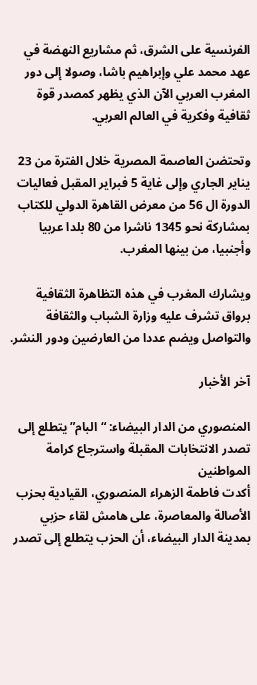الفرنسية على الشرق، ثم مشاريع النهضة في عهد محمد علي وإبراهيم باشا، وصولا إلى دور المغرب العربي الآن الذي يظهر كمصدر قوة ثقافية وفكرية في العالم العربي.

وتحتضن العاصمة المصرية خلال الفترة من 23 يناير الجاري وإلى غاية 5 فبراير المقبل فعاليات الدورة ال 56 من معرض القاهرة الدولي للكتاب بمشاركة نحو 1345 ناشرا من 80 بلدا عربيا وأجنبيا، من بينها المغرب.

ويشارك المغرب في هذه التظاهرة الثقافية برواق تشرف عليه وزارة الشباب والثقافة والتواصل ويضم عددا من العارضين ودور النشر.

آخر الأخبار

المنصوري من الدار البيضاء: “البام” يتطلع إلى تصدر الانتخابات المقبلة واسترجاع كرامة المواطنين
أكدت فاطمة الزهراء المنصوري، القيادية بحزب الأصالة والمعاصرة، على هامش لقاء حزبي بمدينة الدار البيضاء، أن الحزب يتطلع إلى تصدر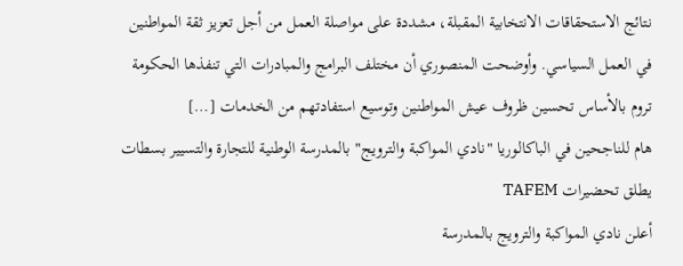نتائج الاستحقاقات الانتخابية المقبلة، مشددة على مواصلة العمل من أجل تعزيز ثقة المواطنين في العمل السياسي. وأوضحت المنصوري أن مختلف البرامج والمبادرات التي تنفذها الحكومة تروم بالأساس تحسين ظروف عيش المواطنين وتوسيع استفادتهم من الخدمات […]
هام للناجحين في الباكالوريا "نادي المواكبة والترويج" بالمدرسة الوطنية للتجارة والتسيير بسطات يطلق تحضيرات TAFEM
أعلن نادي المواكبة والترويج بالمدرسة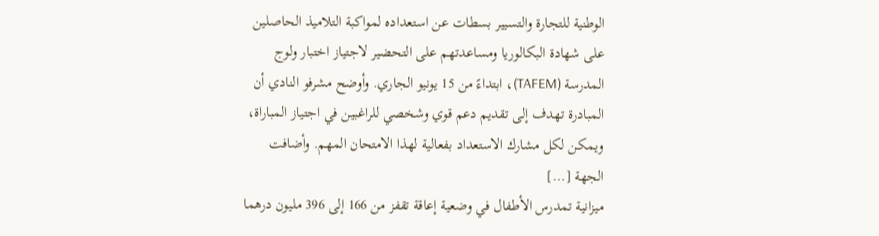الوطنية للتجارة والتسيير بسطات عن استعداده لمواكبة التلاميذ الحاصلين على شهادة البكالوريا ومساعدتهم على التحضير لاجتياز اختبار ولوج المدرسة (TAFEM)، ابتداءً من 15 يونيو الجاري. وأوضح مشرفو النادي أن المبادرة تهدف إلى تقديم دعم قوي وشخصي للراغبين في اجتياز المباراة، ويمكن لكل مشارك الاستعداد بفعالية لهذا الامتحان المهم. وأضافت الجهة […]
ميزانية تمدرس الأطفال في وضعية إعاقة تقفز من 166 إلى 396 مليون درهما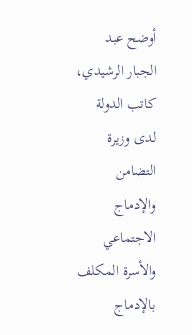أوضح عبد الجبار الرشيدي، كاتب الدولة لدى وزيرة التضامن والإدماج الاجتماعي والأسرة المكلف بالإدماج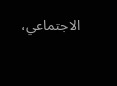الاجتماعي،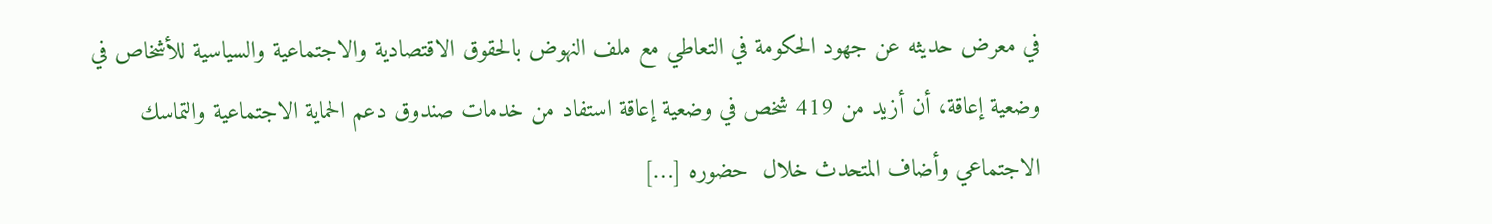في معرض حديثه عن جهود الحكومة في التعاطي مع ملف النهوض بالحقوق الاقتصادية والاجتماعية والسياسية للأشخاص في وضعية إعاقة، أن أزيد من 419 شخص في وضعية إعاقة استفاد من خدمات صندوق دعم الحماية الاجتماعية والتماسك الاجتماعي وأضاف المتحدث خلال  حضوره […]